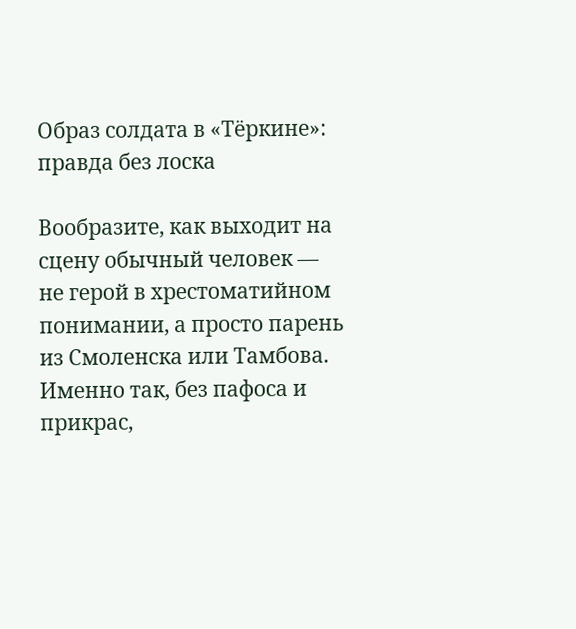Образ солдата в «Тёркине»: правда без лоска

Вообразите, как выходит на сцену обычный человек — не герой в хрестоматийном понимании, а просто парень из Смоленска или Тамбова. Именно так, без пафоса и прикрас,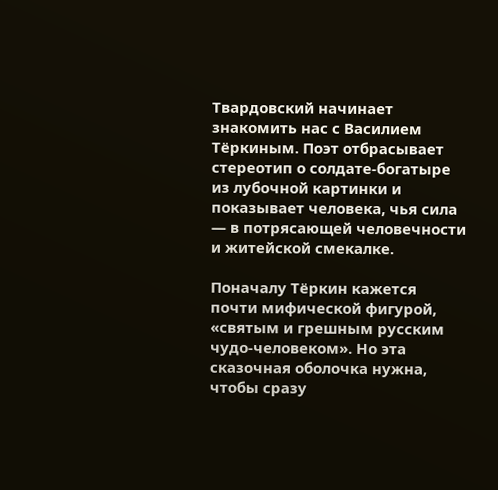Твардовский начинает знакомить нас с Василием Тёркиным. Поэт отбрасывает стереотип о солдате-богатыре из лубочной картинки и показывает человека, чья сила — в потрясающей человечности и житейской смекалке.

Поначалу Тёркин кажется почти мифической фигурой, «святым и грешным русским чудо-человеком». Но эта сказочная оболочка нужна, чтобы сразу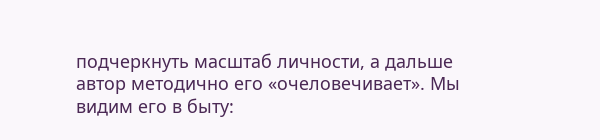подчеркнуть масштаб личности, а дальше автор методично его «очеловечивает». Мы видим его в быту: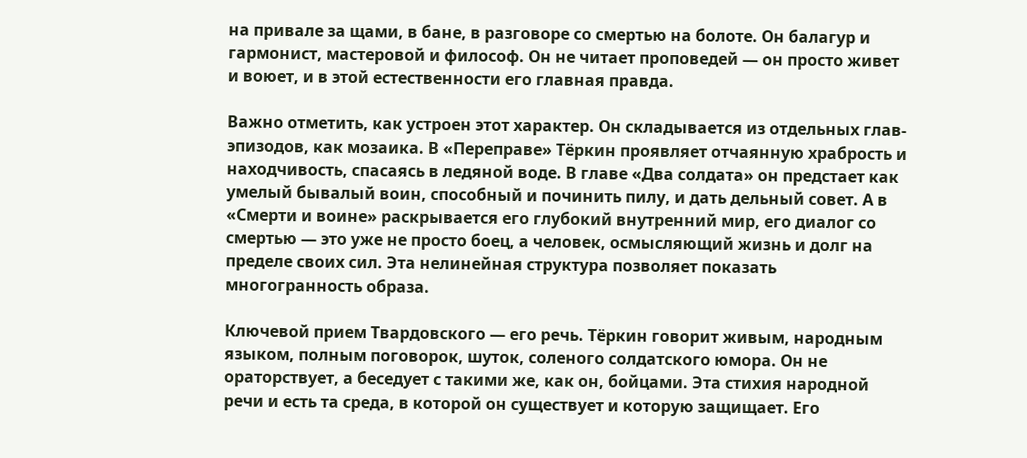на привале за щами, в бане, в разговоре со смертью на болоте. Он балагур и гармонист, мастеровой и философ. Он не читает проповедей — он просто живет и воюет, и в этой естественности его главная правда.

Важно отметить, как устроен этот характер. Он складывается из отдельных глав-эпизодов, как мозаика. В «Переправе» Тёркин проявляет отчаянную храбрость и находчивость, спасаясь в ледяной воде. В главе «Два солдата» он предстает как умелый бывалый воин, способный и починить пилу, и дать дельный совет. А в «Смерти и воине» раскрывается его глубокий внутренний мир, его диалог со смертью — это уже не просто боец, а человек, осмысляющий жизнь и долг на пределе своих сил. Эта нелинейная структура позволяет показать многогранность образа.

Ключевой прием Твардовского — его речь. Тёркин говорит живым, народным языком, полным поговорок, шуток, соленого солдатского юмора. Он не ораторствует, а беседует с такими же, как он, бойцами. Эта стихия народной речи и есть та среда, в которой он существует и которую защищает. Его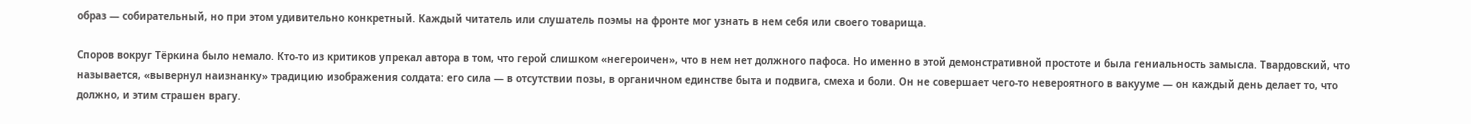образ — собирательный, но при этом удивительно конкретный. Каждый читатель или слушатель поэмы на фронте мог узнать в нем себя или своего товарища.

Споров вокруг Тёркина было немало. Кто-то из критиков упрекал автора в том, что герой слишком «негероичен», что в нем нет должного пафоса. Но именно в этой демонстративной простоте и была гениальность замысла. Твардовский, что называется, «вывернул наизнанку» традицию изображения солдата: его сила — в отсутствии позы, в органичном единстве быта и подвига, смеха и боли. Он не совершает чего-то невероятного в вакууме — он каждый день делает то, что должно, и этим страшен врагу.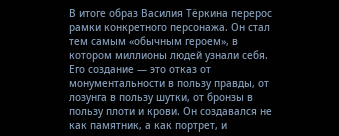В итоге образ Василия Тёркина перерос рамки конкретного персонажа. Он стал тем самым «обычным героем», в котором миллионы людей узнали себя. Его создание — это отказ от монументальности в пользу правды, от лозунга в пользу шутки, от бронзы в пользу плоти и крови. Он создавался не как памятник, а как портрет, и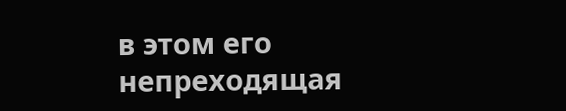в этом его непреходящая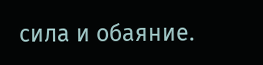сила и обаяние.